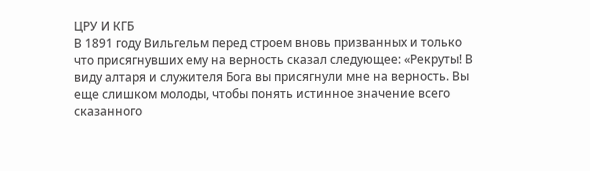ЦРУ И КГБ
В 1891 году Вильгельм перед строем вновь призванных и только что присягнувших ему на верность сказал следующее: «Рекруты! В виду алтаря и служителя Бога вы присягнули мне на верность. Вы еще слишком молоды, чтобы понять истинное значение всего сказанного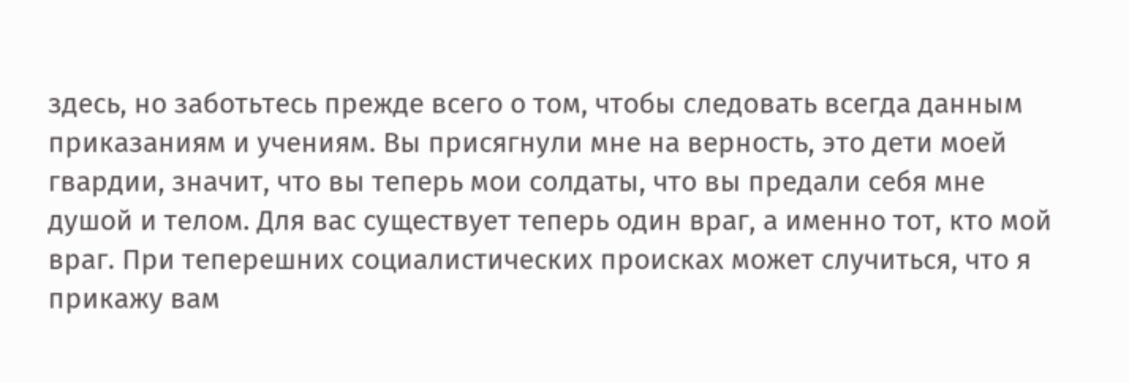здесь, но заботьтесь прежде всего о том, чтобы следовать всегда данным приказаниям и учениям. Вы присягнули мне на верность, это дети моей гвардии, значит, что вы теперь мои солдаты, что вы предали себя мне душой и телом. Для вас существует теперь один враг, а именно тот, кто мой враг. При теперешних социалистических происках может случиться, что я прикажу вам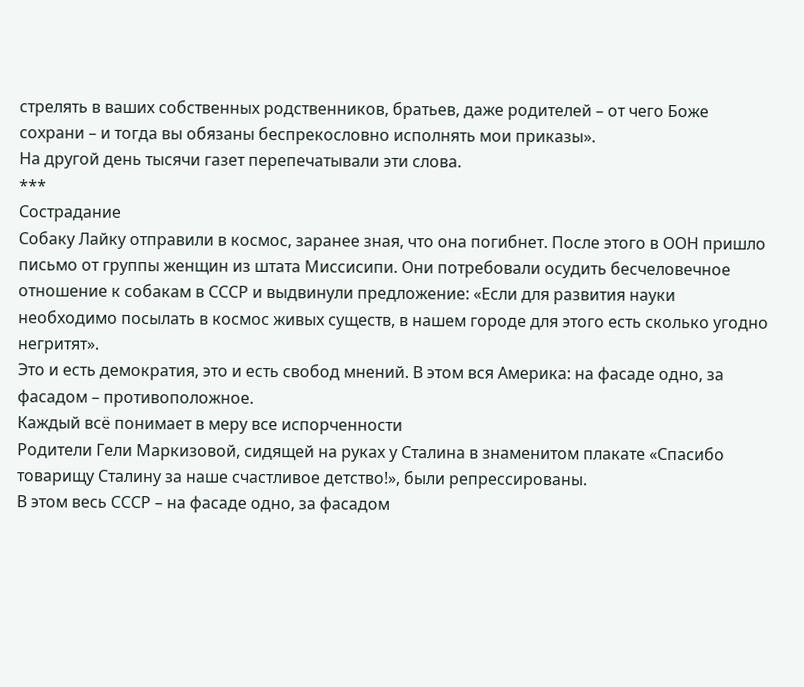стрелять в ваших собственных родственников, братьев, даже родителей – от чего Боже сохрани – и тогда вы обязаны беспрекословно исполнять мои приказы».
На другой день тысячи газет перепечатывали эти слова.
***
Сострадание
Собаку Лайку отправили в космос, заранее зная, что она погибнет. После этого в ООН пришло письмо от группы женщин из штата Миссисипи. Они потребовали осудить бесчеловечное отношение к собакам в СССР и выдвинули предложение: «Если для развития науки необходимо посылать в космос живых существ, в нашем городе для этого есть сколько угодно негритят».
Это и есть демократия, это и есть свобод мнений. В этом вся Америка: на фасаде одно, за фасадом – противоположное.
Каждый всё понимает в меру все испорченности
Родители Гели Маркизовой, сидящей на руках у Сталина в знаменитом плакате «Спасибо товарищу Сталину за наше счастливое детство!», были репрессированы.
В этом весь СССР – на фасаде одно, за фасадом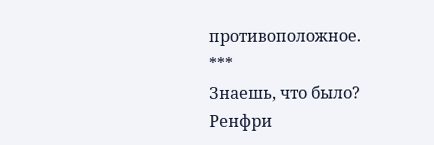противоположное.
***
Знаешь, что было?
Ренфри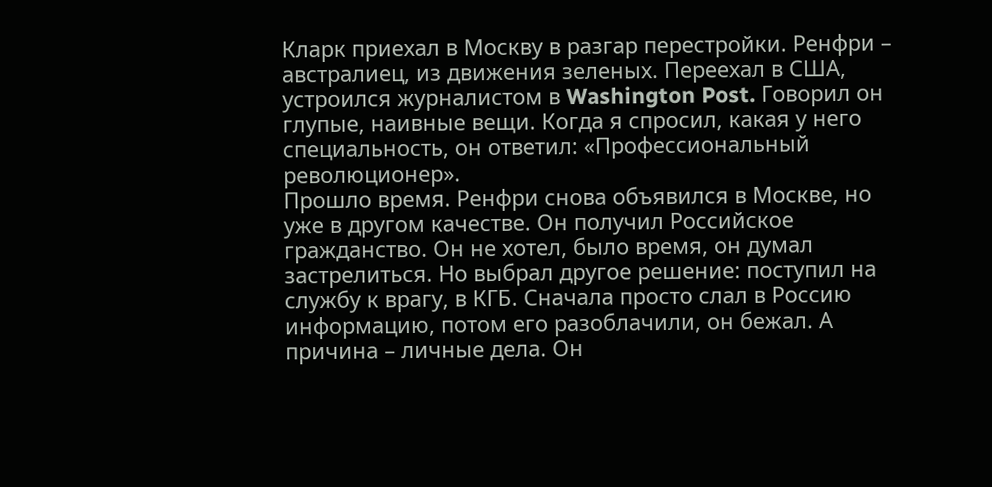Кларк приехал в Москву в разгар перестройки. Ренфри – австралиец, из движения зеленых. Переехал в США, устроился журналистом в Washington Post. Говорил он глупые, наивные вещи. Когда я спросил, какая у него специальность, он ответил: «Профессиональный революционер».
Прошло время. Ренфри снова объявился в Москве, но уже в другом качестве. Он получил Российское гражданство. Он не хотел, было время, он думал застрелиться. Но выбрал другое решение: поступил на службу к врагу, в КГБ. Сначала просто слал в Россию информацию, потом его разоблачили, он бежал. А причина – личные дела. Он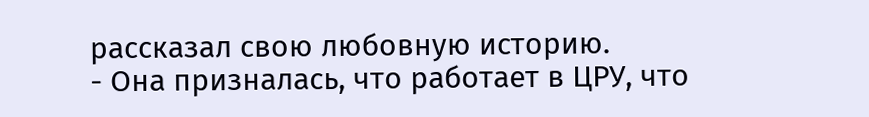рассказал свою любовную историю.
- Она призналась, что работает в ЦРУ, что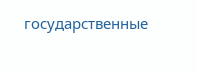государственные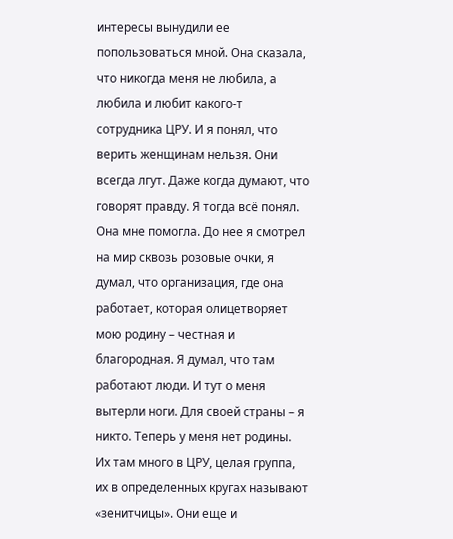интересы вынудили ее попользоваться мной. Она сказала, что никогда меня не любила, а любила и любит какого-т сотрудника ЦРУ. И я понял, что верить женщинам нельзя. Они всегда лгут. Даже когда думают, что говорят правду. Я тогда всё понял. Она мне помогла. До нее я смотрел на мир сквозь розовые очки, я думал, что организация, где она работает, которая олицетворяет мою родину – честная и благородная. Я думал, что там работают люди. И тут о меня вытерли ноги. Для своей страны – я никто. Теперь у меня нет родины. Их там много в ЦРУ, целая группа, их в определенных кругах называют «зенитчицы». Они еще и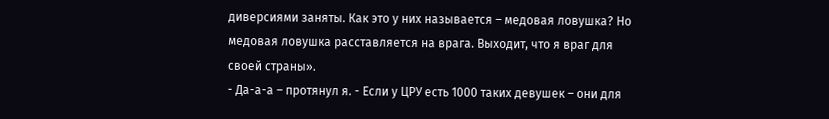диверсиями заняты. Как это у них называется – медовая ловушка? Но медовая ловушка расставляется на врага. Выходит, что я враг для своей страны».
- Да-а-а – протянул я. - Если у ЦРУ есть 1000 таких девушек – они для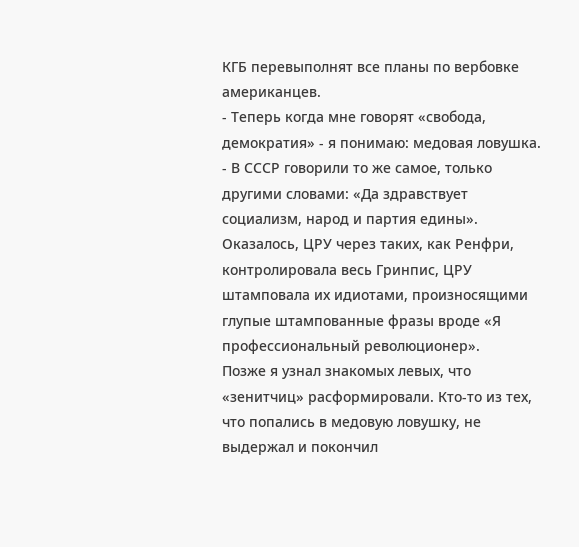КГБ перевыполнят все планы по вербовке американцев.
- Теперь когда мне говорят «свобода, демократия» - я понимаю: медовая ловушка.
- В СССР говорили то же самое, только другими словами: «Да здравствует социализм, народ и партия едины».
Оказалось, ЦРУ через таких, как Ренфри, контролировала весь Гринпис, ЦРУ штамповала их идиотами, произносящими глупые штампованные фразы вроде «Я профессиональный революционер».
Позже я узнал знакомых левых, что «зенитчиц» расформировали. Кто-то из тех, что попались в медовую ловушку, не выдержал и покончил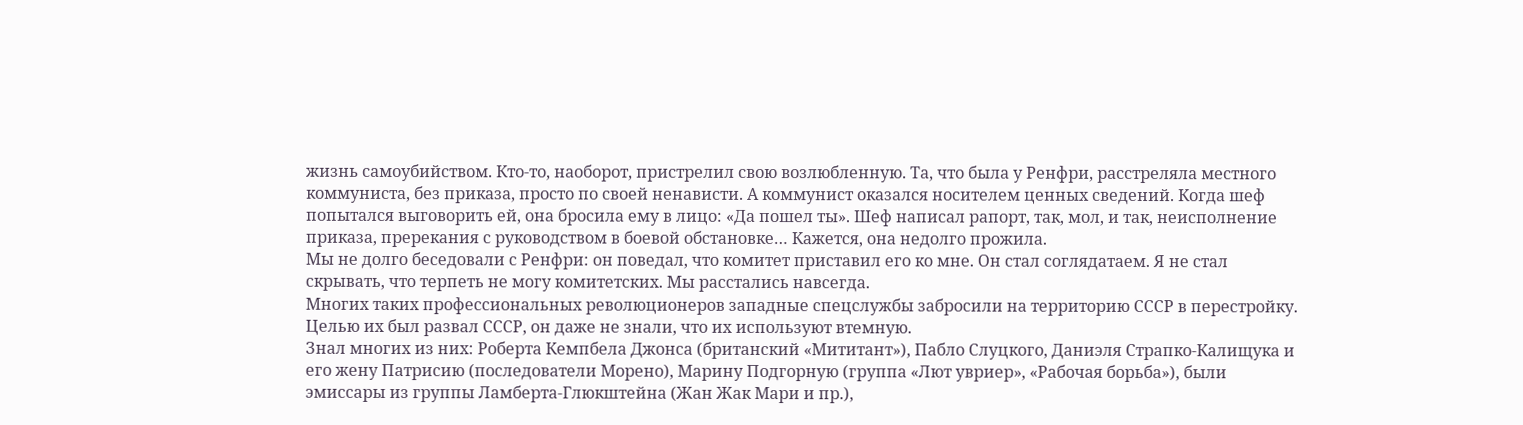жизнь самоубийством. Кто-то, наоборот, пристрелил свою возлюбленную. Та, что была у Ренфри, расстреляла местного коммуниста, без приказа, просто по своей ненависти. А коммунист оказался носителем ценных сведений. Когда шеф попытался выговорить ей, она бросила ему в лицо: «Да пошел ты». Шеф написал рапорт, так, мол, и так, неисполнение приказа, пререкания с руководством в боевой обстановке… Кажется, она недолго прожила.
Мы не долго беседовали с Ренфри: он поведал, что комитет приставил его ко мне. Он стал соглядатаем. Я не стал скрывать, что терпеть не могу комитетских. Мы расстались навсегда.
Многих таких профессиональных революционеров западные спецслужбы забросили на территорию СССР в перестройку. Целью их был развал СССР, он даже не знали, что их используют втемную.
Знал многих из них: Роберта Кемпбела Джонса (британский «Мититант»), Пабло Слуцкого, Даниэля Страпко-Калищука и его жену Патрисию (последователи Морено), Марину Подгорную (группа «Лют увриер», «Рабочая борьба»), были эмиссары из группы Ламберта-Глюкштейна (Жан Жак Мари и пр.),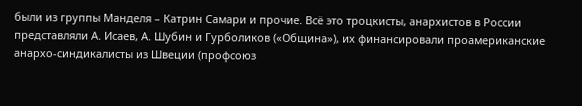были из группы Манделя – Катрин Самари и прочие. Всё это троцкисты, анархистов в России представляли А. Исаев, А. Шубин и Гурболиков («Община»), их финансировали проамериканские анархо-синдикалисты из Швеции (профсоюз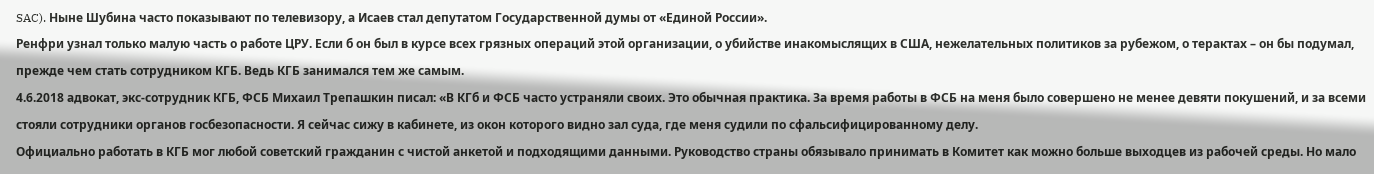SAC). Ныне Шубина часто показывают по телевизору, а Исаев стал депутатом Государственной думы от «Единой России».
Ренфри узнал только малую часть о работе ЦРУ. Если б он был в курсе всех грязных операций этой организации, о убийстве инакомыслящих в США, нежелательных политиков за рубежом, о терактах – он бы подумал, прежде чем стать сотрудником КГБ. Ведь КГБ занимался тем же самым.
4.6.2018 адвокат, экс-сотрудник КГБ, ФСБ Михаил Трепашкин писал: «В КГб и ФСБ часто устраняли своих. Это обычная практика. За время работы в ФСБ на меня было совершено не менее девяти покушений, и за всеми стояли сотрудники органов госбезопасности. Я сейчас сижу в кабинете, из окон которого видно зал суда, где меня судили по сфальсифицированному делу.
Официально работать в КГБ мог любой советский гражданин с чистой анкетой и подходящими данными. Руководство страны обязывало принимать в Комитет как можно больше выходцев из рабочей среды. Но мало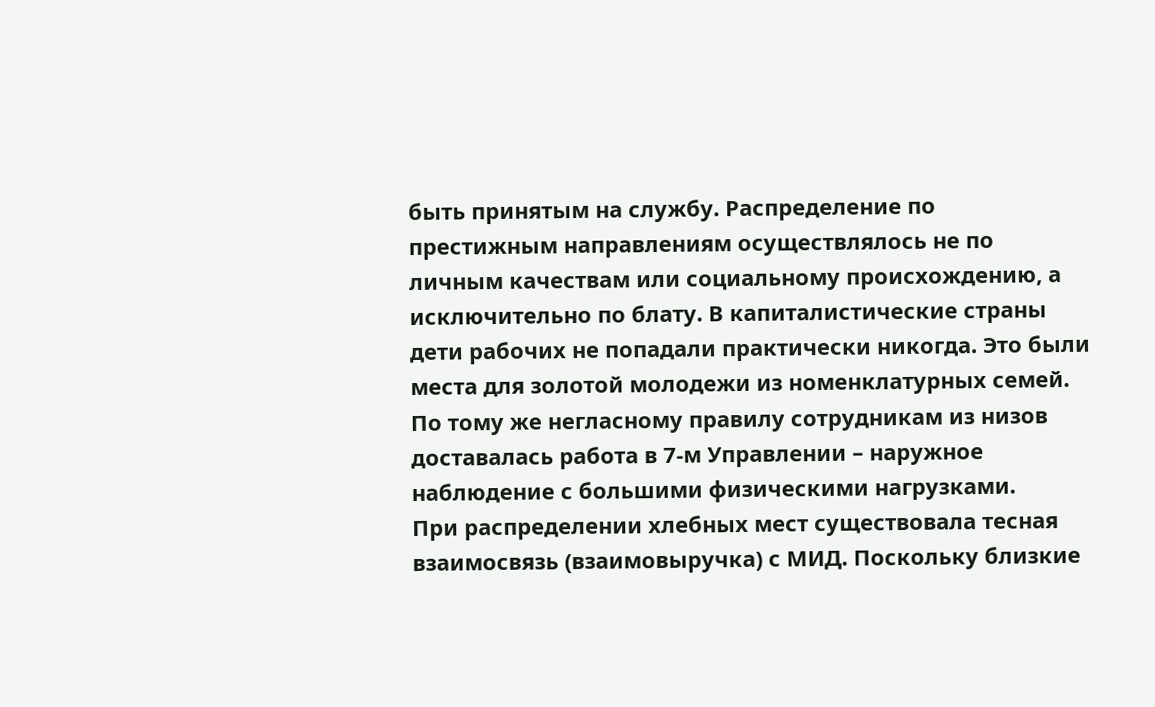быть принятым на службу. Распределение по престижным направлениям осуществлялось не по личным качествам или социальному происхождению, а исключительно по блату. В капиталистические страны дети рабочих не попадали практически никогда. Это были места для золотой молодежи из номенклатурных семей. По тому же негласному правилу сотрудникам из низов доставалась работа в 7-м Управлении – наружное наблюдение с большими физическими нагрузками.
При распределении хлебных мест существовала тесная взаимосвязь (взаимовыручка) с МИД. Поскольку близкие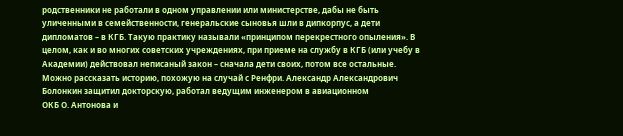родственники не работали в одном управлении или министерстве, дабы не быть уличенными в семейственности, генеральские сыновья шли в дипкорпус, а дети дипломатов – в КГБ. Такую практику называли «принципом перекрестного опыления». В целом, как и во многих советских учреждениях, при приеме на службу в КГБ (или учебу в Академии) действовал неписаный закон – сначала дети своих, потом все остальные.
Можно рассказать историю, похожую на случай с Ренфри. Александр Александрович
Болонкин защитил докторскую, работал ведущим инженером в авиационном
ОКБ О. Антонова и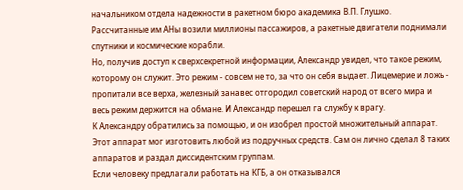начальником отдела надежности в ракетном бюро академика В.П. Глушко. Рассчитанные им АНы возили миллионы пассажиров, а ракетные двигатели поднимали спутники и космические корабли.
Но, получив доступ к сверхсекретной информации, Александр увидел, что такое режим, которому он служит. Это режим - совсем не то, за что он себя выдает. Лицемерие и ложь - пропитали все верха, железный занавес отгородил советский народ от всего мира и весь режим держится на обмане. И Александр перешел га службу к врагу.
К Александру обратились за помощью, и он изобрел простой множительный аппарат. Этот аппарат мог изготовить любой из подручных средств. Сам он лично сделал 8 таких аппаратов и раздал диссидентским группам.
Если человеку предлагали работать на КГБ, а он отказывался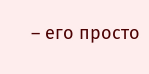– его просто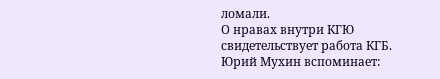ломали.
О нравах внутри КГЮ свидетельствует работа КГБ. Юрий Мухин вспоминает: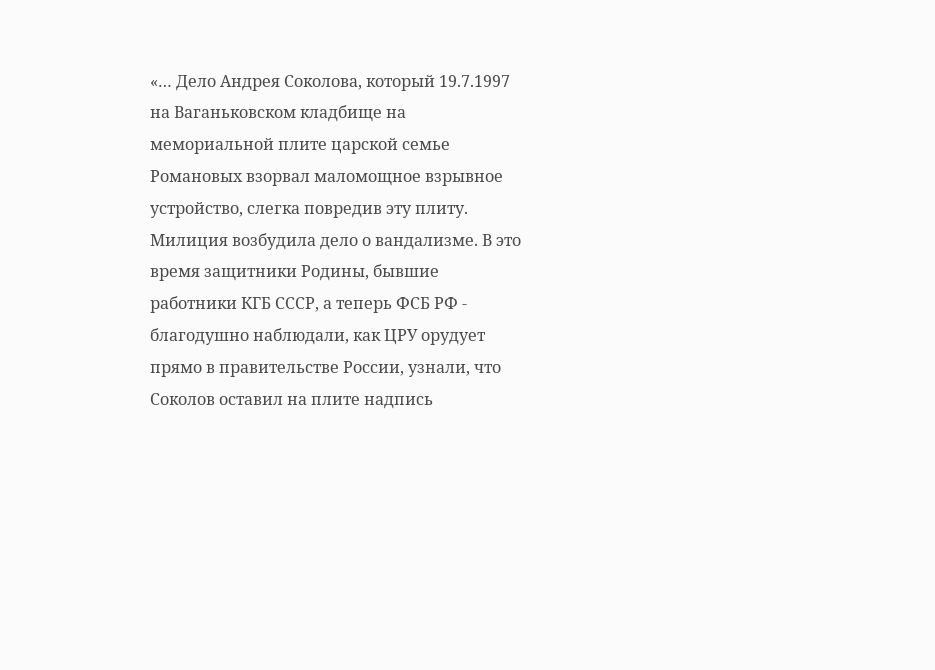«… Дело Андрея Соколова, который 19.7.1997 на Ваганьковском кладбище на мемориальной плите царской семье Романовых взорвал маломощное взрывное устройство, слегка повредив эту плиту. Милиция возбудила дело о вандализме. В это время защитники Родины, бывшие работники КГБ СССР, а теперь ФСБ РФ - благодушно наблюдали, как ЦРУ орудует прямо в правительстве России, узнали, что Соколов оставил на плите надпись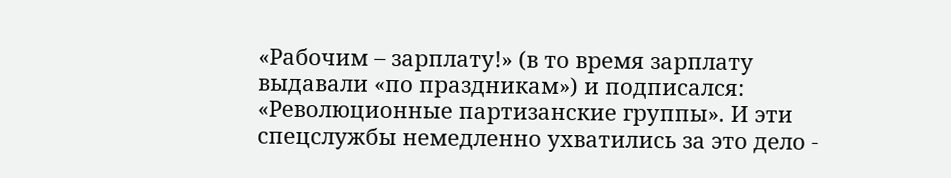«Рабочим – зарплату!» (в то время зарплату выдавали «по праздникам») и подписался: «Революционные партизанские группы». И эти спецслужбы немедленно ухватились за это дело -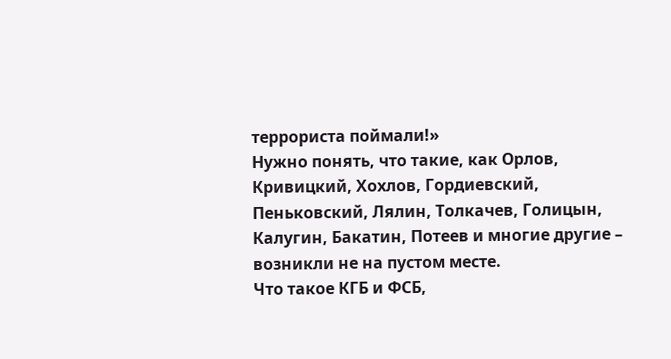террориста поймали!»
Нужно понять, что такие, как Орлов, Кривицкий, Хохлов, Гордиевский, Пеньковский, Лялин, Толкачев, Голицын, Калугин, Бакатин, Потеев и многие другие – возникли не на пустом месте.
Что такое КГБ и ФСБ,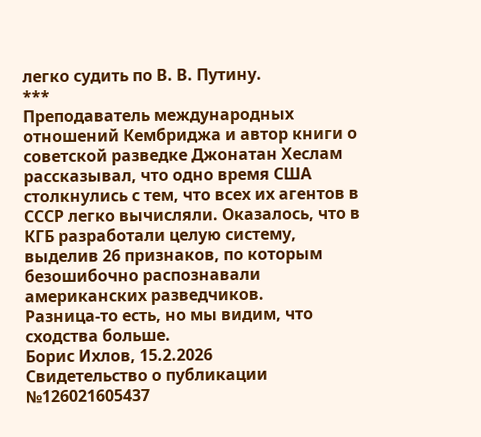легко судить по В. В. Путину.
***
Преподаватель международных отношений Кембриджа и автор книги о советской разведке Джонатан Хеслам рассказывал, что одно время США столкнулись с тем, что всех их агентов в СССР легко вычисляли. Оказалось, что в КГБ разработали целую систему, выделив 26 признаков, по которым безошибочно распознавали американских разведчиков.
Разница-то есть, но мы видим, что сходства больше.
Борис Ихлов, 15.2.2026
Свидетельство о публикации №126021605437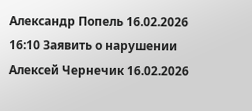Александр Попель 16.02.2026 16:10 Заявить о нарушении
Алексей Чернечик 16.02.2026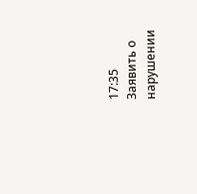17:35 Заявить о нарушении